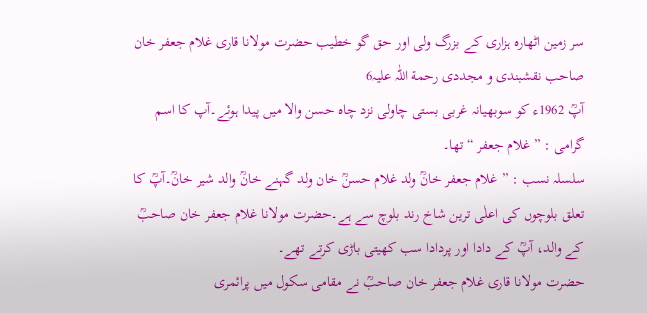سر زمین اٹھارہ ہزاری کے بزرگ ولی اور حق گو خطیب حضرت مولانا قاری غلام جعفر خان صاحب نقشبندی و مجددی رحمة اللّٰہ علیہ6
آپؒ 1962ء کو سوبھیانہ غربی بستی چاولی نزد چاہ حسن والا میں پیدا ہوئے۔آپ کا اسم گرامی : ” غلام جعفر “ تھا۔
سلسلہ نسب : ” غلام جعفر خانؒ ولد غلام حسنؒ خان ولد گہنے خانؒ والد شیر خانؒ۔آپؒ کا تعلق بلوچوں کی اعلٰی ترین شاخ رند بلوچ سے ہے۔حضرت مولانا غلام جعفر خان صاحبؒ کے والد، آپؒ کے دادا اور پردادا سب کھیتی باڑی کرتے تھے۔
حضرت مولانا قاری غلام جعفر خان صاحبؒ نے مقامی سکول میں پرائمری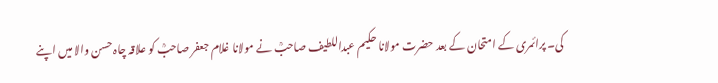کی۔ پرائمری کے امتحان کے بعد حضرت مولانا حکیم عبداللطیف صاحبؒ نے مولانا غلام جعفر صاحبؒ کو علاقہ چاہ حسن والا میں اپنے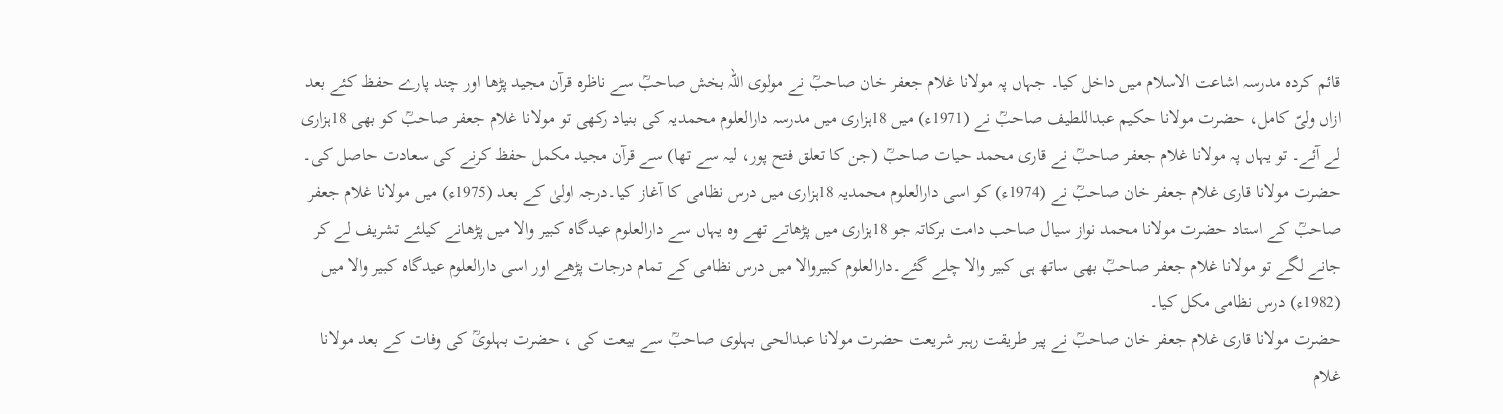قائم کردہ مدرسہ اشاعت الاسلام میں داخل کیا۔ جہاں پہ مولانا غلام جعفر خان صاحبؒ نے مولوی اللہ بخش صاحبؒ سے ناظرہ قرآن مجید پڑھا اور چند پارے حفظ کئے بعد ازاں ولیّ کامل، حضرت مولانا حکیم عبداللطیف صاحبؒ نے (1971ء) میں 18ہزاری میں مدرسہ دارالعلوم محمدیہ کی بنیاد رکھی تو مولانا غلام جعفر صاحبؒ کو بھی 18ہزاری لے آئے۔ تو یہاں پہ مولانا غلام جعفر صاحبؒ نے قاری محمد حیات صاحبؒ (جن کا تعلق فتح پور، لیہ سے تھا) سے قرآن مجید مکمل حفظ کرنے کی سعادت حاصل کی۔
حضرت مولانا قاری غلام جعفر خان صاحبؒ نے (1974ء) کو اسی دارالعلوم محمدیہ 18ہزاری میں درس نظامی کا آغاز کیا۔درجہ اولیٰ کے بعد (1975ء) میں مولانا غلام جعفر صاحبؒ کے استاد حضرت مولانا محمد نواز سیال صاحب دامت برکاتہ جو 18ہزاری میں پڑھاتے تھے وہ یہاں سے دارالعلوم عیدگاہ کبیر والا میں پڑھانے کیلئے تشریف لے کر جانے لگے تو مولانا غلام جعفر صاحبؒ بھی ساتھ ہی کبیر والا چلے گئے۔دارالعلوم کبیروالا میں درس نظامی کے تمام درجات پڑھے اور اسی دارالعلوم عیدگاہ کبیر والا میں (1982ء) درس نظامی مکل کیا۔
حضرت مولانا قاری غلام جعفر خان صاحبؒ نے پیر طریقت رہبر شریعت حضرت مولانا عبدالحی بہلوی صاحبؒ سے بیعت کی ، حضرت بہلویؒ کی وفات کے بعد مولانا غلام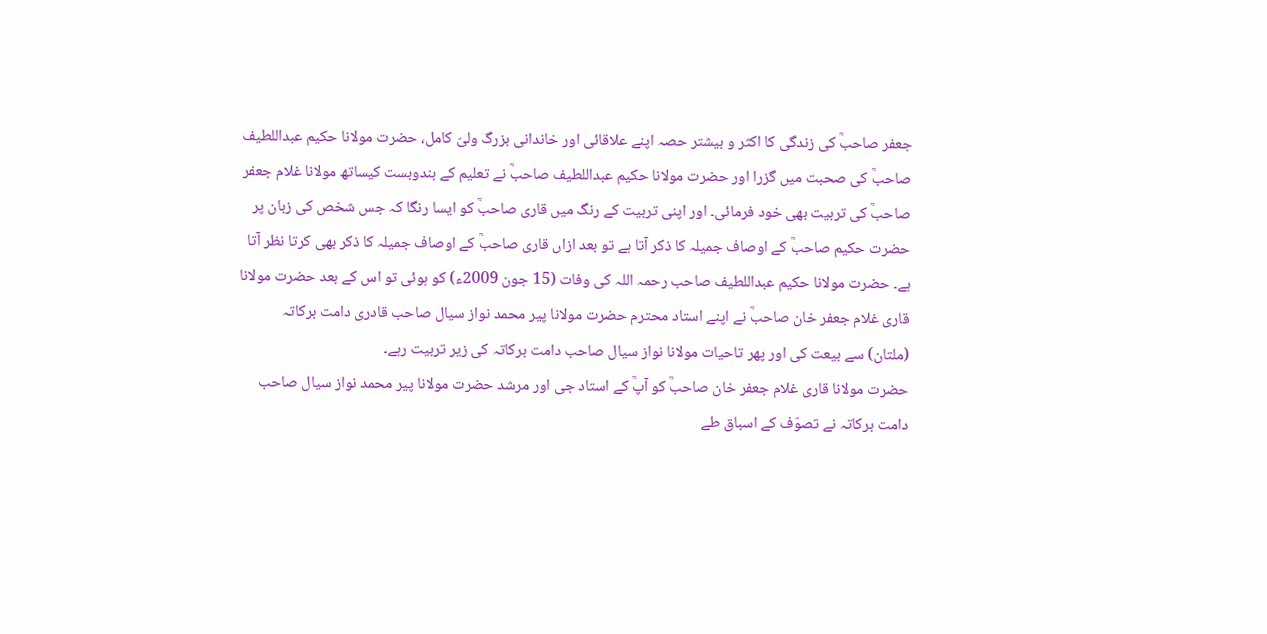جعفر صاحبؒ کی زندگی کا اکثر و بیشتر حصہ اپنے علاقائی اور خاندانی بزرگ ولیّ کامل، حضرت مولانا حکیم عبداللطیف صاحبؒ کی صحبت میں گزرا اور حضرت مولانا حکیم عبداللطیف صاحبؒ نے تعلیم کے بندوبست کیساتھ مولانا غلام جعفر صاحبؒ کی تربیت بھی خود فرمائی۔ اور اپنی تربیت کے رنگ میں قاری صاحبؒ کو ایسا رنگا کہ جس شخص کی زبان پر حضرت حکیم صاحبؒ کے اوصاف جمیلہ کا ذکر آتا ہے تو بعد ازاں قاری صاحبؒ کے اوصاف جمیلہ کا ذکر بھی کرتا نظر آتا ہے۔ حضرت مولانا حکیم عبداللطیف صاحب رحمہ اللہ کی وفات (15 جون 2009ء) کو ہوئی تو اس کے بعد حضرت مولانا قاری غلام جعفر خان صاحبؒ نے اپنے استاد محترم حضرت مولانا پیر محمد نواز سیال صاحب قادری دامت برکاتہ (ملتان) سے بیعت کی اور پھر تاحیات مولانا نواز سیال صاحب دامت برکاتہ کی زیر تربیت رہے۔
حضرت مولانا قاری غلام جعفر خان صاحبؒ کو آپؒ کے استاد جی اور مرشد حضرت مولانا پیر محمد نواز سیال صاحب دامت برکاتہ نے تصوّف کے اسباق طے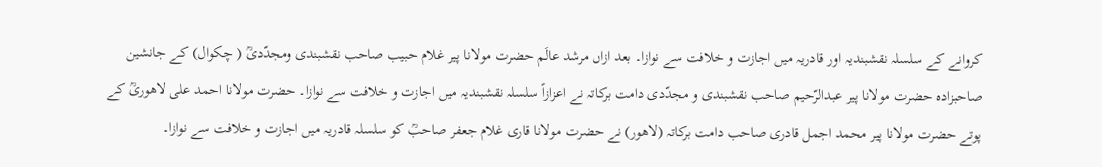کروانے کے سلسلہ نقشبندیہ اور قادریہ میں اجازت و خلافت سے نوازا۔ بعد ازاں مرشد عالَم حضرت مولانا پیر غلام حبیب صاحب نقشبندی ومجدّدیؒ ( چکوال) کے جانشین صاحبزادہ حضرت مولانا پیر عبدالرّحیم صاحب نقشبندی و مجدّدی دامت برکاتہ نے اعزازاً سلسلہ نقشبندیہ میں اجازت و خلافت سے نوازا۔ حضرت مولانا احمد علی لاھوریؒ کے پوتے حضرت مولانا پیر محمد اجمل قادری صاحب دامت برکاتہ (لاھور) نے حضرت مولانا قاری غلام جعفر صاحبؒ کو سلسلہ قادریہ میں اجازت و خلافت سے نوازا۔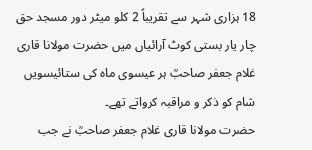18 ہزاری شہر سے تقریباً 2 کلو میٹر دور مسجد حق چار یار بستی کوٹ آرائیاں میں حضرت مولانا قاری غلام جعفر صاحبؒ ہر عیسوی ماہ کی ستائیسویں شام کو ذکر و مراقبہ کرواتے تھے۔
حضرت مولانا قاری غلام جعفر صاحبؒ نے جب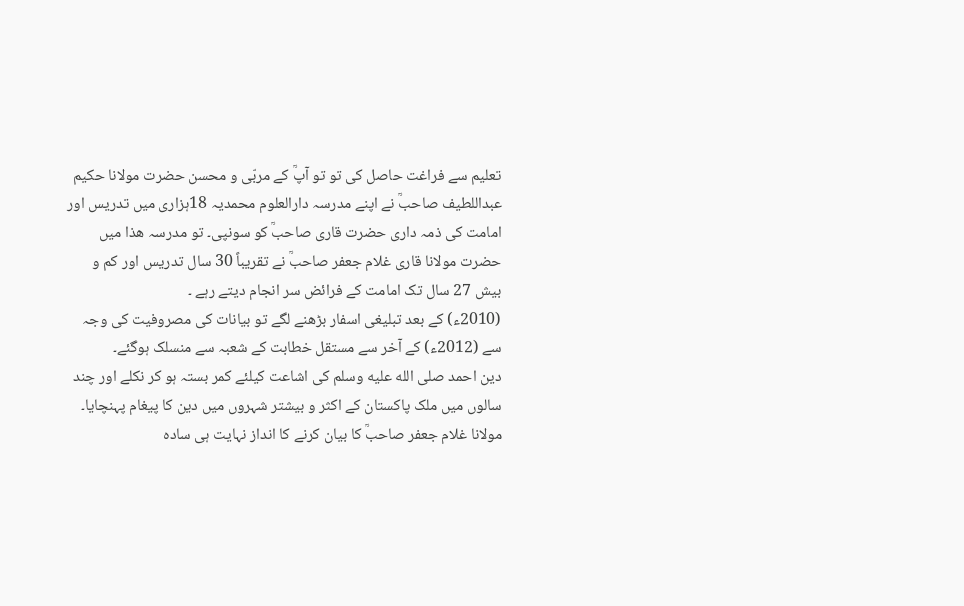تعلیم سے فراغت حاصل کی تو تو آپؒ کے مربّی و محسن حضرت مولانا حکیم عبداللطیف صاحبؒ نے اپنے مدرسہ دارالعلوم محمدیہ 18ہزاری میں تدریس اور امامت کی ذمہ داری حضرت قاری صاحبؒ کو سونپی۔ تو مدرسہ ھذا میں حضرت مولانا قاری غلام جعفر صاحبؒ نے تقریباً 30 سال تدریس اور کم و بیش 27 سال تک امامت کے فرائض سر انجام دیتے رہے ۔
(2010ء) کے بعد تبلیغی اسفار بڑھنے لگے تو بیانات کی مصروفیت کی وجہ سے (2012ء) کے آخر سے مستقل خطابت کے شعبہ سے منسلک ہوگئے۔
دین احمد صلى الله عليه وسلم کی اشاعت کیلئے کمر بستہ ہو کر نکلے اور چند سالوں میں ملک پاکستان کے اکثر و بیشتر شہروں میں دین کا پیغام پہنچایا۔
مولانا غلام جعفر صاحبؒ کا بیان کرنے کا انداز نہایت ہی سادہ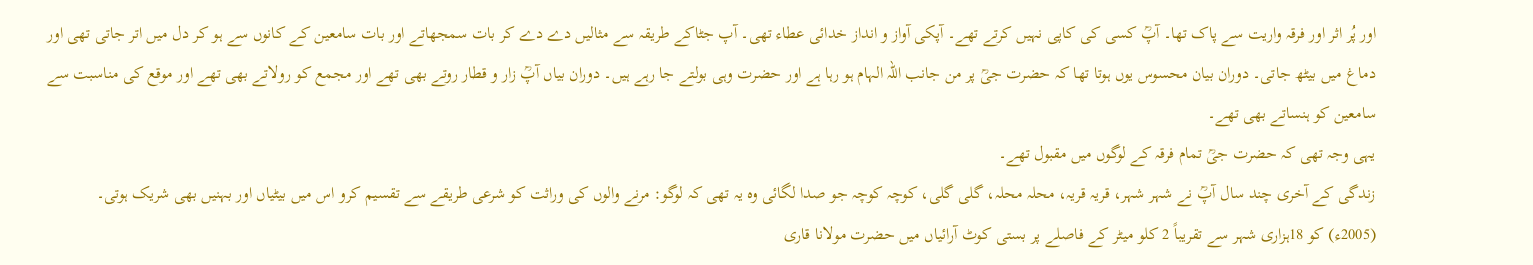اور پُر اثر اور فرقہ واریت سے پاک تھا۔ آپؒ کسی کی کاپی نہیں کرتے تھے۔ آپکی آواز و انداز خدائی عطاء تھی۔ آپ جٹاکے طریقہ سے مثالیں دے دے کر بات سمجھاتے اور بات سامعین کے کانوں سے ہو کر دل میں اتر جاتی تھی اور دماغ میں بیٹھ جاتی۔ دوران بیان محسوس یوں ہوتا تھا کہ حضرت جیؒ پر من جانب اللہ الہام ہو رہا ہے اور حضرت وہی بولتے جا رہے ہیں۔ دوران بیاں آپؒ زار و قطار روتے بھی تھے اور مجمع کو رولاتے بھی تھے اور موقع کی مناسبت سے سامعین کو ہنساتے بھی تھے۔
یہی وجہ تھی کہ حضرت جیؒ تمام فرقہ کے لوگوں میں مقبول تھے۔
زندگی کے آخری چند سال آپؒ نے شہر شہر، قریہ قریہ، محلہ محلہ، گلی گلی، کوچہ کوچہ جو صدا لگائی وہ یہ تھی کہ لوگو: مرنے والوں کی وراثت کو شرعی طریقے سے تقسیم کرو اس میں بیٹیاں اور بہنیں بھی شریک ہوتی۔
(2005ء) کو 18ہزاری شہر سے تقریباً 2 کلو میٹر کے فاصلے پر بستی کوٹ آرائیاں میں حضرت مولانا قاری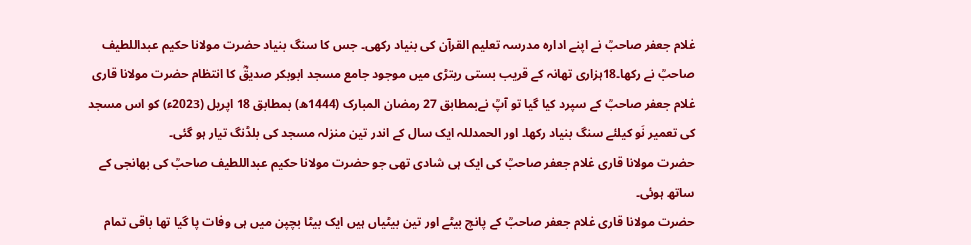غلام جعفر صاحبؒ نے اپنے ادارہ مدرسہ تعلیم القرآن کی بنیاد رکھی۔ جس کا سنگ بنیاد حضرت مولانا حکیم عبداللطیف صاحبؒ نے رکھا۔18ہزاری تھانہ کے قریب بستی ریتڑی میں موجود جامع مسجد ابوبکر صدیقؓ کا انتظام حضرت مولانا قاری غلام جعفر صاحبؒ کے سپرد کیا گیا تو آپؒ نےبمطابق 27 رمضان المبارک (1444ھ) بمطابق 18 اپریل (2023ء) کو اس مسجد کی تعمیر نَو کیلئے سنگ بنیاد رکھا۔ اور الحمدللہ ایک سال کے اندر تین منزلہ مسجد کی بلڈنگ تیار ہو گئی۔
حضرت مولانا قاری غلام جعفر صاحبؒ کی ایک ہی شادی تھی جو حضرت مولانا حکیم عبداللطیف صاحبؒ کی بھانجی کے ساتھ ہوئی۔
حضرت مولانا قاری غلام جعفر صاحبؒ کے پانچ بیٹے اور تین بیٹیاں ہیں ایک بیٹا بچپن میں ہی وفات پا گیا تھا باقی تمام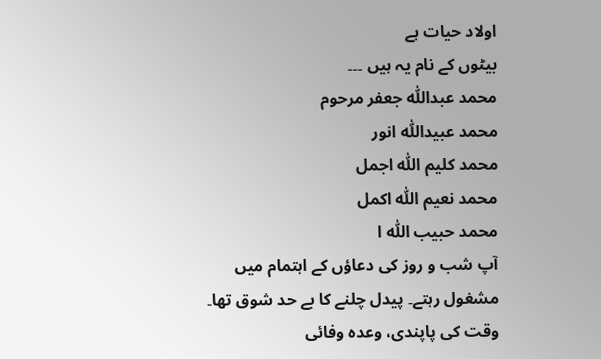اولاد حیات ہے
بیٹوں کے نام یہ ہیں ۔۔۔
محمد عبداللّٰہ جعفر مرحوم
محمد عبیداللّٰہ انور
محمد کلیم اللّٰہ اجمل
محمد نعیم اللّٰہ اکمل
محمد حبیب اللّٰہ ا
آپ شب و روز کی دعاؤں کے اہتمام میں مشغول رہتے۔ پیدل چلنے کا بے حد شوق تھا۔ وقت کی پاپندی، وعدہ وفائی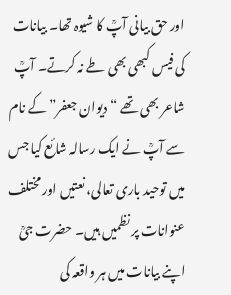اور حق بیانی آپؒ کا شیوہ تھا۔ بیانات کی فیس کبھی بھی طے نہ کرتے۔ آپؒ شاعر بھی تھے “دیوان جعفر” کے نام سے آپؒ نے ایک رسالہ شائع کیا جس میں توحید باری تعالی، نعتیں اور مختلف عنوانات پر نظمیں ہیں۔ حضرت جیؒ اپنے بیانات میں ہر واقعہ کی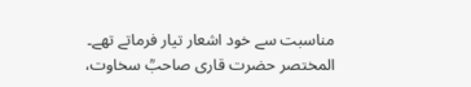مناسبت سے خود اشعار تیار فرماتے تھے۔
المختصر حضرت قاری صاحبؒ سخاوت،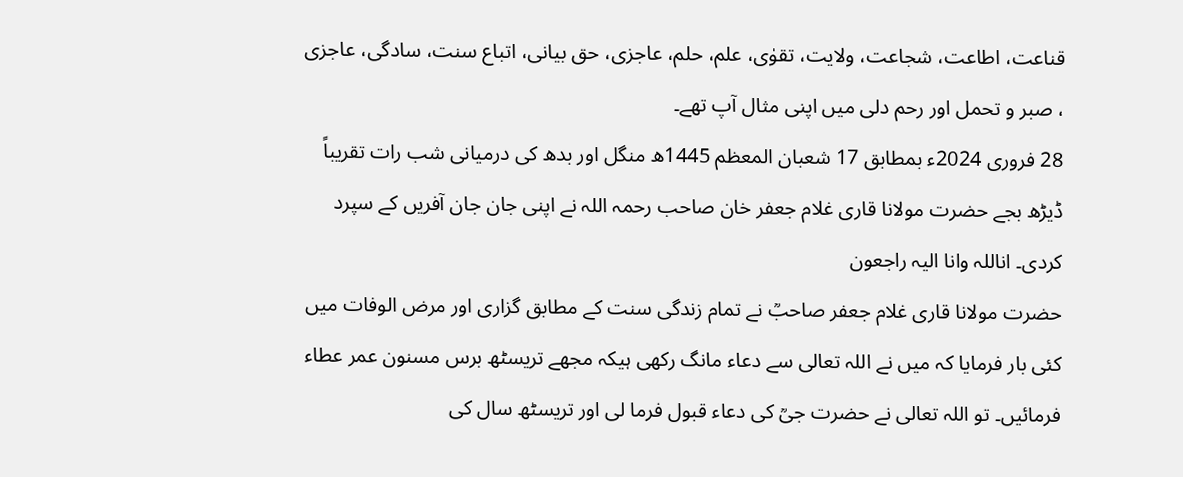قناعت، اطاعت، شجاعت، ولایت، تقوٰی، علم، حلم، عاجزی، حق بیانی، اتباع سنت، سادگی، عاجزی ، صبر و تحمل اور رحم دلی میں اپنی مثال آپ تھے۔
28 فروری 2024ء بمطابق 17 شعبان المعظم 1445ھ منگل اور بدھ کی درمیانی شب رات تقریباً ڈیڑھ بجے حضرت مولانا قاری غلام جعفر خان صاحب رحمہ اللہ نے اپنی جان جان آفریں کے سپرد کردی۔ اناللہ وانا الیہ راجعون
حضرت مولانا قاری غلام جعفر صاحبؒ نے تمام زندگی سنت کے مطابق گزاری اور مرض الوفات میں کئی بار فرمایا کہ میں نے اللہ تعالی سے دعاء مانگ رکھی ہیکہ مجھے تریسٹھ برس مسنون عمر عطاء فرمائیں۔ تو اللہ تعالی نے حضرت جیؒ کی دعاء قبول فرما لی اور تریسٹھ سال کی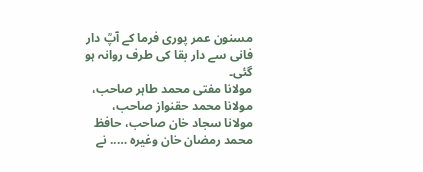مسنون عمر پوری فرما کے آپؒ دار فانی سے دار بقا کی طرف روانہ ہو گئی۔
مولانا مفتی محمد طاہر صاحب، مولانا محمد حقنواز صاحب، مولانا سجاد خان صاحب، حافظ محمد رمضان خان وغیرہ ….. نے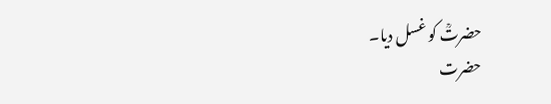حضرتؒ کو غسل دیا۔
حضرت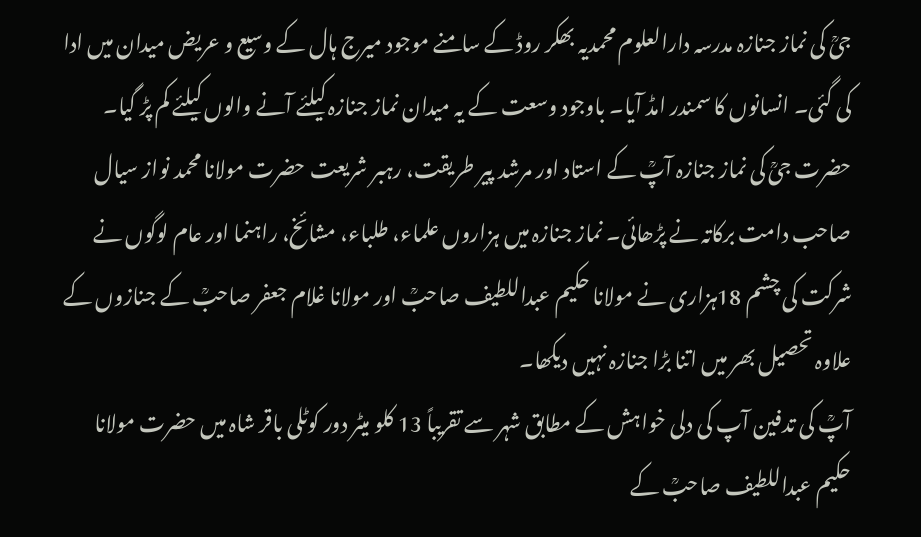جیؒ کی نماز جنازہ مدرسہ دارالعلوم محمدیہ بھکر روڈ کے سامنے موجود میرج ہال کے وسیع و عریض میدان میں ادا کی گئی۔ انسانوں کا سمندر امڈ آیا۔ باوجود وسعت کے یہ میدان نماز جنازہ کیلئے آنے والوں کیلئے کم پڑ گیا۔
حضرت جیؒ کی نماز جنازہ آپؒ کے استاد اور مرشد پیر طریقت، رہبر شریعت حضرت مولانا محمد نواز سیال صاحب دامت برکاتہ نے پڑھائی۔ نماز جنازہ میں ہزاروں علماء، طلباء، مشائخ، راہنما اور عام لوگوں نے شرکت کی چشم 18ہزاری نے مولانا حکیم عبداللطیف صاحبؒ اور مولانا غلام جعفر صاحبؒ کے جنازوں کے علاوہ تحصیل بھر میں اتنا بڑا جنازہ نہیں دیکھا۔
آپؒ کی تدفین آپ کی دلی خواہش کے مطابق شہر سے تقریباً 13 کلو میٹر دور کوٹلی باقر شاہ میں حضرت مولانا حکیم عبداللطیف صاحبؒ کے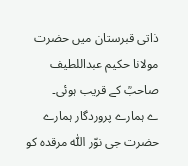ذاتی قبرستان میں حضرت مولانا حکیم عبداللطیف صاحبؒ کے قریب ہوئی۔
ے ہمارے پروردگار ہمارے حضرت جی نوّر اللّٰہ مرقدہ کو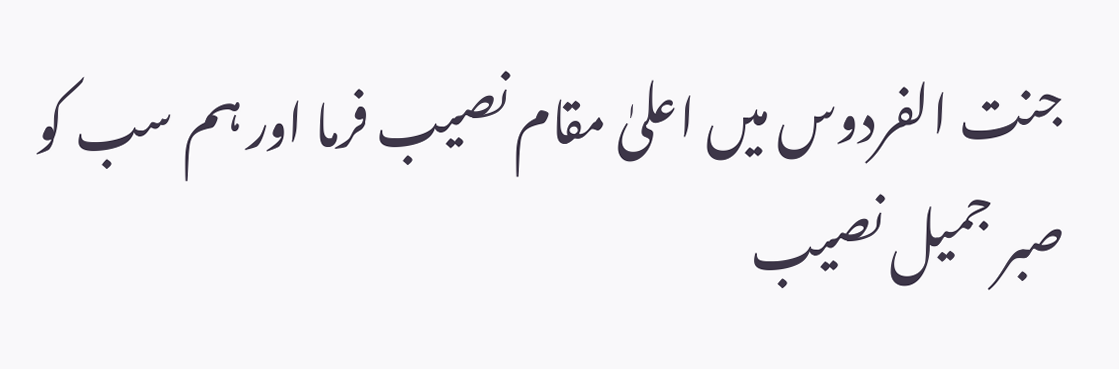جنت الفردوس میں اعلیٰ مقام نصیب فرما اور ہم سب کو صبر جمیل نصیب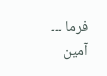فرما ۔۔۔ آمین